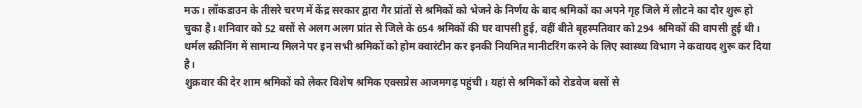मऊ। लॉकडाउन के तीसरे चरण में केंद्र सरकार द्वारा गैर प्रांतों से श्रमिकों को भेजने के निर्णय के बाद श्रमिकों का अपने गृह जिले में लौटने का दौर शुरू हो चुका है। शनिवार को 52 बसों से अलग अलग प्रांत से जिले के 654 श्रमिकों की घर वापसी हुई, वहीं बीते बृहस्पतिवार को 294 श्रमिकों की वापसी हुई थी। थर्मल स्क्रीनिंग में सामान्य मिलने पर इन सभी श्रमिकों को होम क्वारंटीन कर इनकी नियमित मानीटरिंग करने के लिए स्वास्थ्य विभाग ने कवायद शुरू कर दिया है।
शुक्रवार की देर शाम श्रमिकों को लेकर विशेष श्रमिक एक्सप्रेस आजमगढ़ पहुंची। यहां से श्रमिकों को रोडवेज बसों से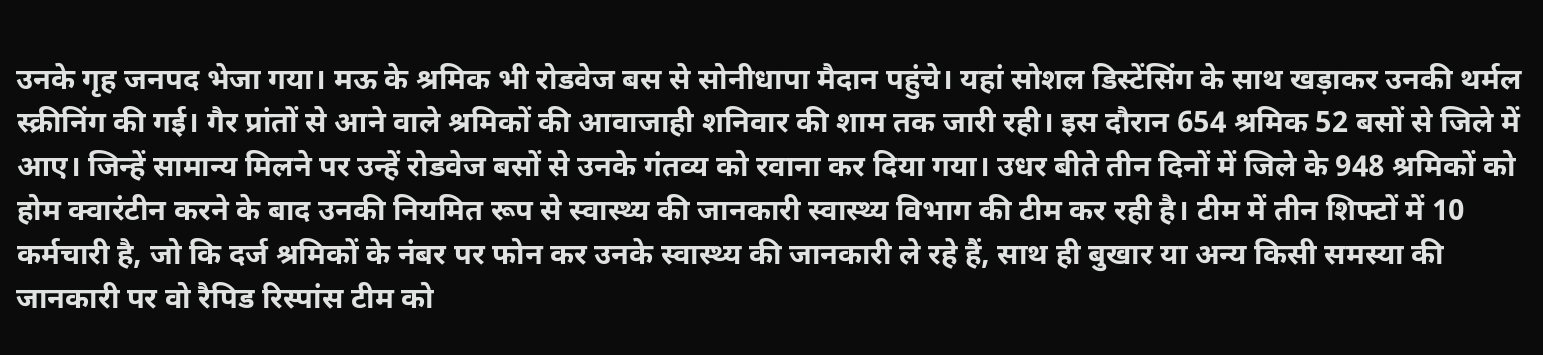उनके गृह जनपद भेजा गया। मऊ के श्रमिक भी रोडवेज बस से सोनीधापा मैदान पहुंचे। यहां सोशल डिस्टेंसिंग के साथ खड़ाकर उनकी थर्मल स्क्रीनिंग की गई। गैर प्रांतों से आने वाले श्रमिकों की आवाजाही शनिवार की शाम तक जारी रही। इस दौरान 654 श्रमिक 52 बसों से जिले में आए। जिन्हें सामान्य मिलने पर उन्हें रोडवेज बसों से उनके गंतव्य को रवाना कर दिया गया। उधर बीते तीन दिनों में जिले के 948 श्रमिकों को होम क्वारंटीन करने के बाद उनकी नियमित रूप से स्वास्थ्य की जानकारी स्वास्थ्य विभाग की टीम कर रही है। टीम में तीन शिफ्टों में 10 कर्मचारी है, जो कि दर्ज श्रमिकों के नंबर पर फोन कर उनके स्वास्थ्य की जानकारी ले रहे हैं, साथ ही बुखार या अन्य किसी समस्या की जानकारी पर वो रैपिड रिस्पांस टीम को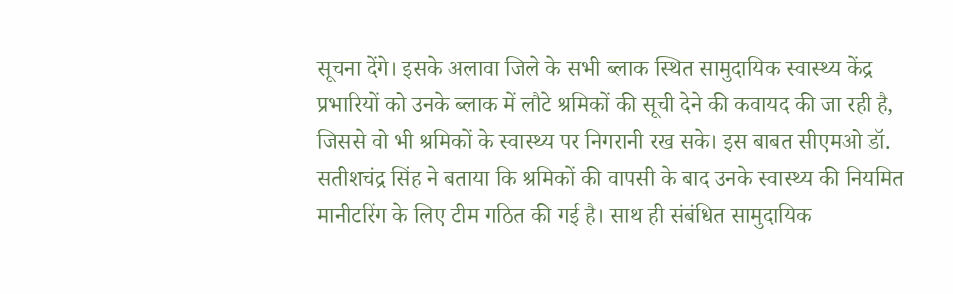सूचना देंगे। इसके अलावा जिले के सभी ब्लाक स्थित सामुदायिक स्वास्थ्य केंद्र प्रभारियों को उनके ब्लाक में लौटे श्रमिकों की सूची देने की कवायद की जा रही है, जिससे वो भी श्रमिकों के स्वास्थ्य पर निगरानी रख सके। इस बाबत सीएमओ डॉ. सतीशचंद्र सिंह ने बताया कि श्रमिकों की वापसी के बाद उनके स्वास्थ्य की नियमित मानीटरिंग के लिए टीम गठित की गई है। साथ ही संबंधित सामुदायिक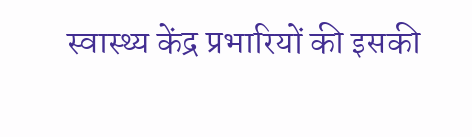स्वास्थ्य केंद्र प्रभारियों की इसकी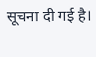सूचना दी गई है।